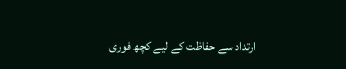ارتداد سے حفاظت کے لیے کچھ فوری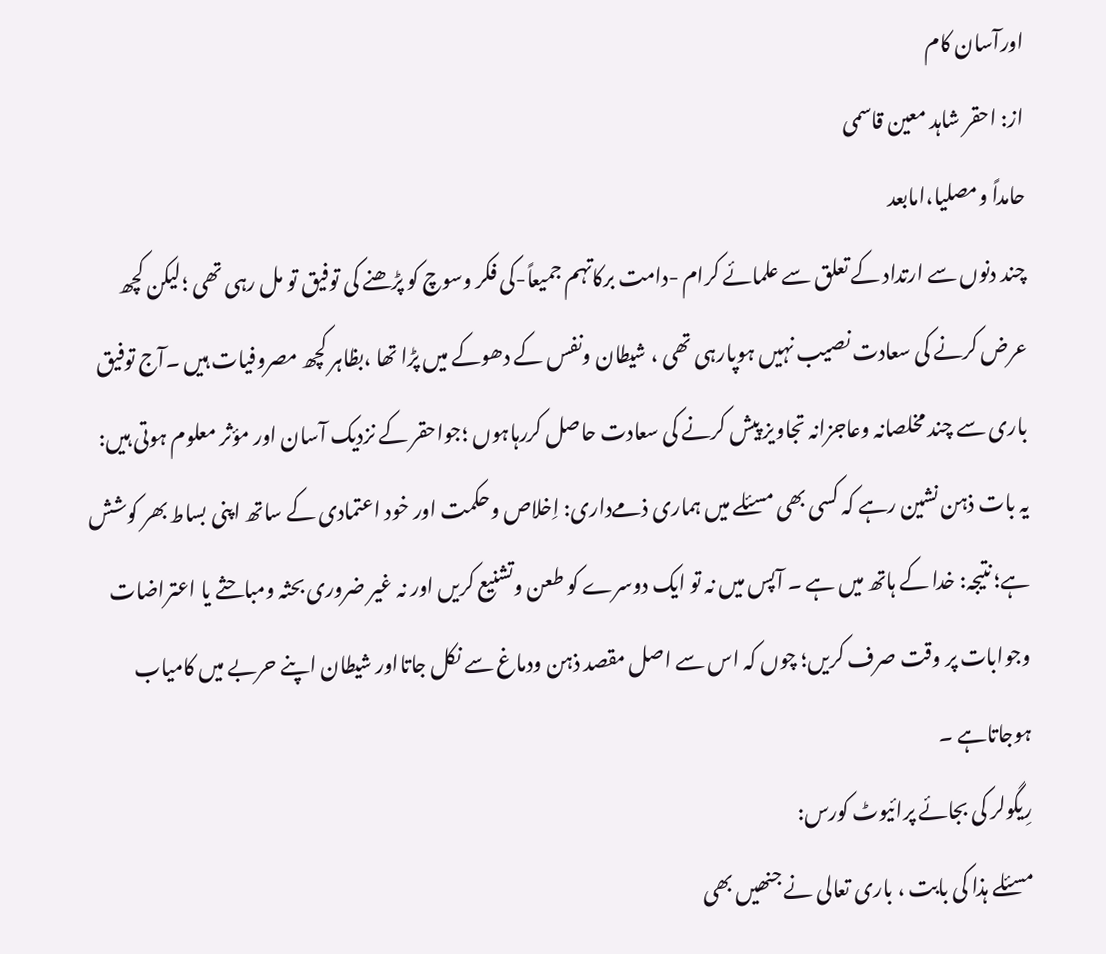اورآسان کام
از: احقر شاہد معین قاسمی
حامداً ومصلیا،امابعد
چند دنوں سے ارتداد کے تعلق سے علمائے کرام -دامت برکاتہم جمیعاً-کی فکر وسوچ کو پڑھنے کی توفیق تو مل رہی تھی ؛لیکن کچھ عرض کرنے کی سعادت نصیب نہیں ہوپارہی تھی ، شیطان ونفس کے دھوکے میں پڑا تھا ،بظاہر کچھ مصروفیات ہیں ۔آج توفیق باری سے چند مخلصانہ وعاجزانہ تجاویز پیش کرنے کی سعادت حاصل کررہاہوں ؛جواحقر کے نزدیک آسان اور مؤثر معلوم ہوتی ہیں:
یہ بات ذہن نشین رہے کہ کسی بھی مسئلے میں ہماری ذمےداری: اِخلاص وحکمت اور خود اعتمادی کے ساتھ اپنی بساط بھر کوشش ہے؛ نتیجہ: خدا کے ہاتھ میں ہے ۔ آپس میں نہ تو ایک دوسرے کو طعن وتشنیع کریں اور نہ غیر ضروری بحثہ ومباحثے یا اعتراضات وجوابات پر وقت صرف کریں؛ چوں کہ اس سے اصل مقصد ذہن ودماغ سے نکل جاتااور شیطان اپنے حربے میں کامیاب ہوجاتاہے ۔
رِیگولر کی بجائے پرائیوٹ کورس:
مسئلے ہذا کی بابت ، باری تعالی نے جنھیں بھی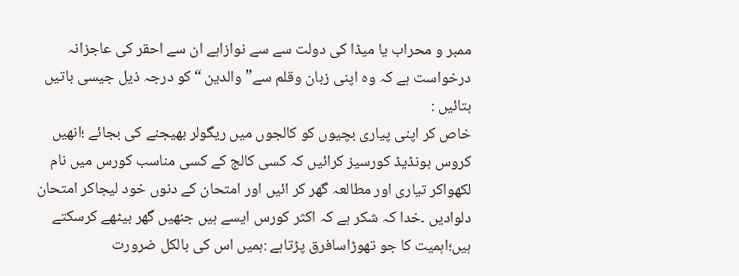ممبر و محراب یا میڈا کی دولت سے سے نوازاہے ان سے احقر کی عاجزانہ درخواست ہے کہ وہ اپنی زبان وقلم سے” والدین “کو درجہ ذیل جیسی باتیں بتائیں :
خاص کر اپنی پیاری بچیوں کو کالجوں میں ریگولر بھیجنے کی بجائے ؛انھیں کروس بونڈیڈ کورسیز کرائیں کہ کسی کالج کے کسی مناسب کورس میں نام لکھواکر تیاری اور مطالعہ گھر کر ائیں اور امتحان کے دنوں خود لیجاکر امتحان دلوادیں ۔خدا کہ شکر ہے کہ اکثر کورس ایسے ہیں جنھیں گھر بیٹھے کرسکتے ہیں؛اہمیت کا جو تھوڑاسافرق پڑتاہے :ہمیں اس کی بالکل ضرورت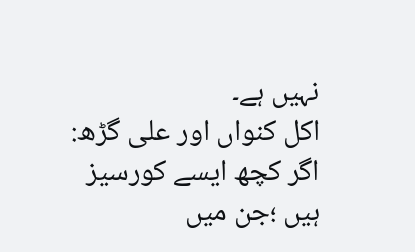نہیں ہے۔
اکل کنواں اور علی گڑھ:
اگر کچھ ایسے کورسیز ہیں ؛جن میں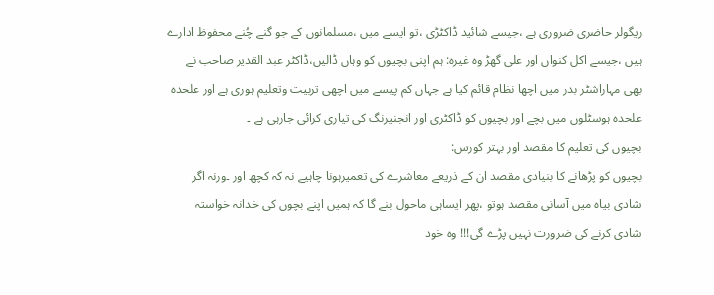ریگولر حاضری ضروری ہے ،جیسے شائید ڈاکٹڑی ،تو ایسے میں ،مسلمانوں کے جو گنے چُنے محفوظ ادارے ہیں ،جیسے اکل کنواں اور علی گھڑ وہ غیرہ: ہم اپنی بچیوں کو وہاں ڈالیں،ڈاکٹر عبد القدیر صاحب نے بھی مہاراشٹر بدر میں اچھا نظام قائم کیا ہے جہاں کم پیسے میں اچھی تربیت وتعلیم ہوری ہے اور علحدہ علحدہ ہوسٹلوں میں بچے اور بچیوں کو ڈاکٹری اور انجنیرنگ کی تیاری کرائی جارہی ہے ۔
بچیوں کی تعلیم کا مقصد اور بہتر کورس:
بچیوں کو پڑھانے کا بنیادی مقصد ان کے ذریعے معاشرے کی تعمیرہونا چاہیے نہ کہ کچھ اور ۔ورنہ اگر شادی بیاہ میں آسانی مقصد ہوتو ،پھر ایساہی ماحول بنے گا کہ ہمیں اپنے بچوں کی خدانہ خواستہ شادی کرنے کی ضرورت نہیں پڑے گی!!! وہ خود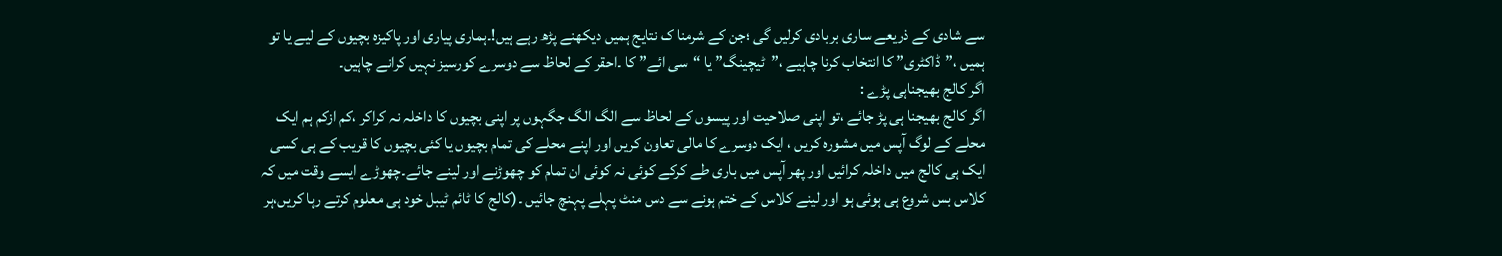سے شادی کے ذریعے ساری بربادی کرلیں گی ؛جن کے شرمنا ک نتایج ہمیں دیکھنے پڑھ رہے ہیں!۔ہماری پیاری اور پاکیزہ بچیوں کے لیے یا تو ہمیں ،”ڈاکٹری” کا انتخاب کرنا چاہیے ،”ٹیچینگ” یا “سی ائے” کا ۔احقر کے لحاظ سے دوسرے کورسیز نہیں کرانے چاہیں۔
اگر کالج بھیجناہی پڑے :
اگر کالج بھیجنا ہی پڑ جائے ،تو اپنی صلاحیت اور پیسوں کے لحاظ سے الگ الگ جگہوں پر اپنی بچیوں کا داخلہ نہ کراکر ،کم ازکم ہم ایک محلے کے لوگ آپس میں مشورہ کریں ، ایک دوسرے کا مالی تعاون کریں اور اپنے محلے کی تمام بچیوں یا کئی بچیوں کا قریب کے ہی کسی ایک ہی کالج میں داخلہ کرائیں اور پھر آپس میں باری طے کرکے کوئی نہ کوئی ان تمام کو چھوڑنے اور لینے جائے۔چھوڑے ایسے وقت میں کہ کلاس بس شروع ہی ہوئی ہو اور لینے کلاس کے ختم ہونے سے دس منٹ پہلے پہنچ جائیں ۔(کالج کا ٹائم ٹیبل خود ہی معلوم کرتے رہا کریں،ہر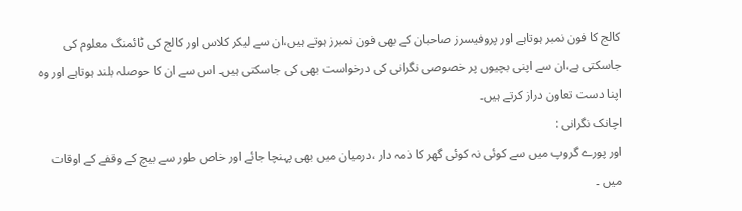کالج کا فون نمبر ہوتاہے اور پروفیسرز صاحبان کے بھی فون نمبرز ہوتے ہیں،ان سے لیکر کلاس اور کالج کی ٹائمنگ معلوم کی جاسکتی ہے،ان سے اپنی بچیوں پر خصوصی نگرانی کی درخواست بھی کی جاسکتی ہیں۔ اس سے ان کا حوصلہ بلند ہوتاہے اور وہ اپنا دست تعاون دراز کرتے ہیں۔
اچانک نگرانی :
اور پورے گروپ میں سے کوئی نہ کوئی گھر کا ذمہ دار ،درمیان میں بھی پہنچا جائے اور خاص طور سے بیچ کے وقفے کے اوقات میں ۔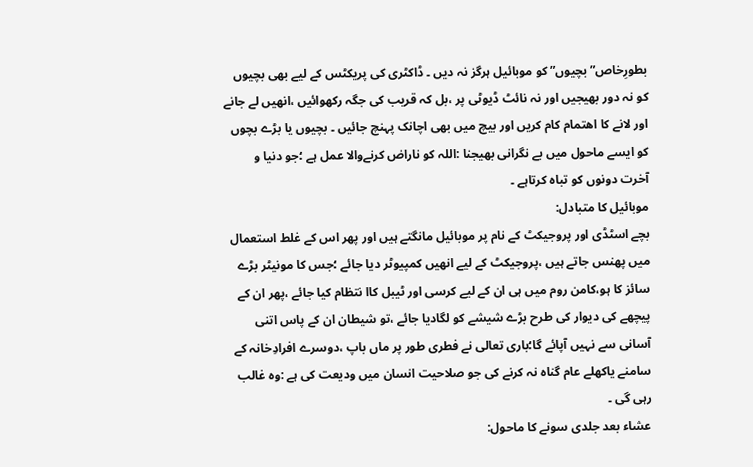بطورِخاص” بچیوں” کو موبائیل ہرگز نہ دیں ۔ ڈاکٹری کی پریکٹس کے لیے بھی بچیوں کو نہ دور بھیجیں اور نہ نائٹ ڈیوٹی پر ،بل کہ قریب کی جگہ رکھوائیں ،انھیں لے جانے اور لانے کا اھتمام کام کریں اور بیچ میں بھی اچانک پہنچ جائیں ۔ بچیوں یا بڑے بچوں کو ایسے ماحول میں بے نگرانی بھیجنا :اللہ کو ناراض کرنےوالا عمل ہے ؛جو دنیا و آخرت دونوں کو تباہ کرتاہے ۔
موبائیل کا متبادل:
بچے اسٹڈی اور پروجیکٹ کے نام پر موبائیل مانگتے ہیں اور پھر اس کے غلط استعمال میں پھنس جاتے ہیں ،پروجیکٹ کے لیے انھیں کمپیوٹر دیا جائے ؛جس کا مونیٹر بڑے سائز کا ہو،کامن روم میں ہی ان کے لیے کرسی اور ٹیبل کاا نتظام کیا جائے ،پھر ان کے پیچھے کی دیوار کی طرح بڑے شیشے کو لگادیا جائے ،تو شیطان ان کے پاس اتنی آسانی سے نہیں آپائے گا؛باری تعالی نے فطری طور پر ماں باپ ،دوسرے افرادِخانہ کے سامنے یاکھلے عام گناہ نہ کرنے کی جو صلاحیت انسان میں ودیعت کی ہے :وہ غالب رہی گی ۔
عشاء بعد جلدی سونے کا ماحول: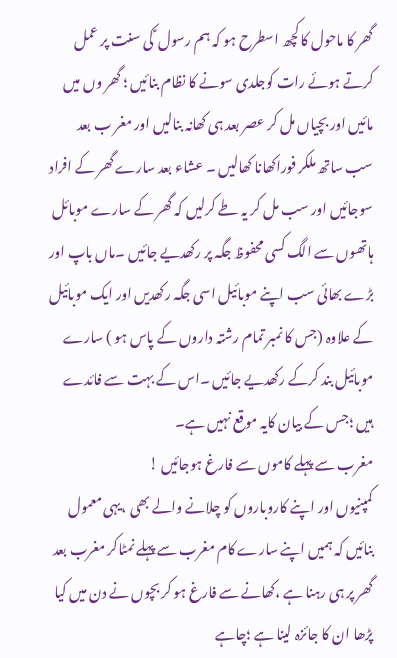گھر کا ماحول کا کچھ اسطرح ہو کہ ہم رسول ؑ کی سنت پر عمل کرتے ہوئے رات کوجلدی سونے کا نظام بنائیں ؛ گھر وں میں مائیں اور بچیاں مل کر عصر بعد ہی کھانہ بنالیں اور مغر ب بعد سب ساتھ ملکر فوراکھانا کھالیں ۔ عشاء بعد سارے گھر کے افراد سوجائیں اور سب مل کر یہ طے کرلیں کہ گھر کے سارے موبائل ہاتھوں سے الگ کسی محفوظ جگہ پر رکھدیے جائیں ۔ماں باپ اور بڑے بھائی سب اپنے موبائیل اسی جگہ رکھدیں اور ایک موبائیل کے علاوہ (جس کا نمبر تمام رشتہ داروں کے پاس ہو ) سارے موبائیل بند کرکے رکھدیے جائیں ۔اس کے بہت سے فائدے ہیں ؛جس کے بیان کایہ موقع نہیں ہے۔
مغرب سے پہلے کاموں سے فارغ ہوجائیں !
کمپنیوں اور اپنے کاروباروں کو چلانے والے بھی ،یہی معمول بنائیں کہ ہمیں اپنے سارے کام مغرب سے پہلے نمٹاکر مغرب بعد گھر پر ہی رہنا ہے ،کھانے سے فارغ ہو کر بچوں نے دن میں کیا پڑھا ان کا جائزہ لینا ہے ؛چاہے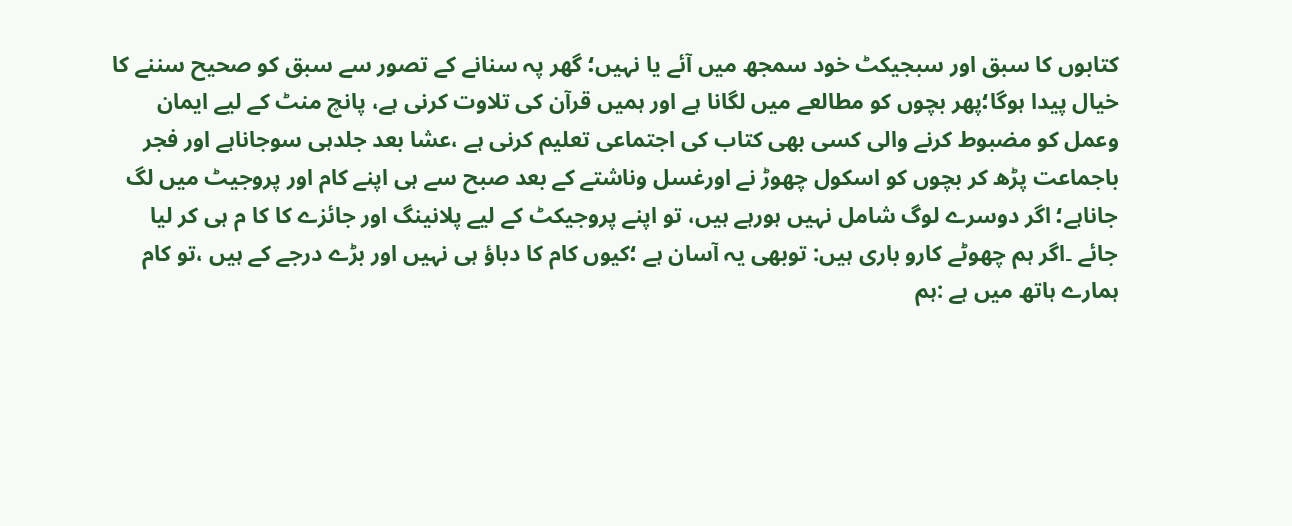کتابوں کا سبق اور سبجیکٹ خود سمجھ میں آئے یا نہیں؛ گھر پہ سنانے کے تصور سے سبق کو صحیح سننے کا خیال پیدا ہوگا؛پھر بچوں کو مطالعے میں لگانا ہے اور ہمیں قرآن کی تلاوت کرنی ہے، پانچ منٹ کے لیے ایمان وعمل کو مضبوط کرنے والی کسی بھی کتاب کی اجتماعی تعلیم کرنی ہے ،عشا بعد جلدہی سوجاناہے اور فجر باجماعت پڑھ کر بچوں کو اسکول چھوڑ نے اورغسل وناشتے کے بعد صبح سے ہی اپنے کام اور پروجیٹ میں لگ جاناہے؛ اگر دوسرے لوگ شامل نہیں ہورہے ہیں، تو اپنے پروجیکٹ کے لیے پلانینگ اور جائزے کا کا م ہی کر لیا جائے ۔اگر ہم چھوٹے کارو باری ہیں: توبھی یہ آسان ہے ؛کیوں کام کا دباؤ ہی نہیں اور بڑے درجے کے ہیں ،تو کام ہمارے ہاتھ میں ہے :ہم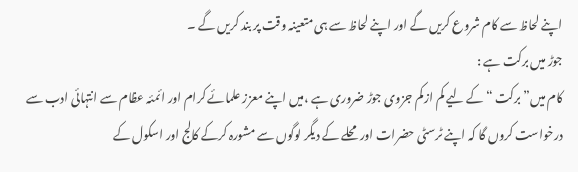اپنے لحاظ سے کام شروع کریں گے اور اپنے لحاظ سے ہی متعینہ وقت پر بند کریں گے ۔
جوڑ میں برکت ہے :
کام میں” برکت “کے لیے کم ازکم جزوی جوڑ ضروری ہے ،میں اپنے معزز علمائے کرام اور ائمئہ عظام سے انتہائی ادب سے درخواست کروں گا کہ اپنے ٹرسٹی حضرات اور محلے کے دیگر لوگوں سے مشورہ کرکے کالج اور اسکول کے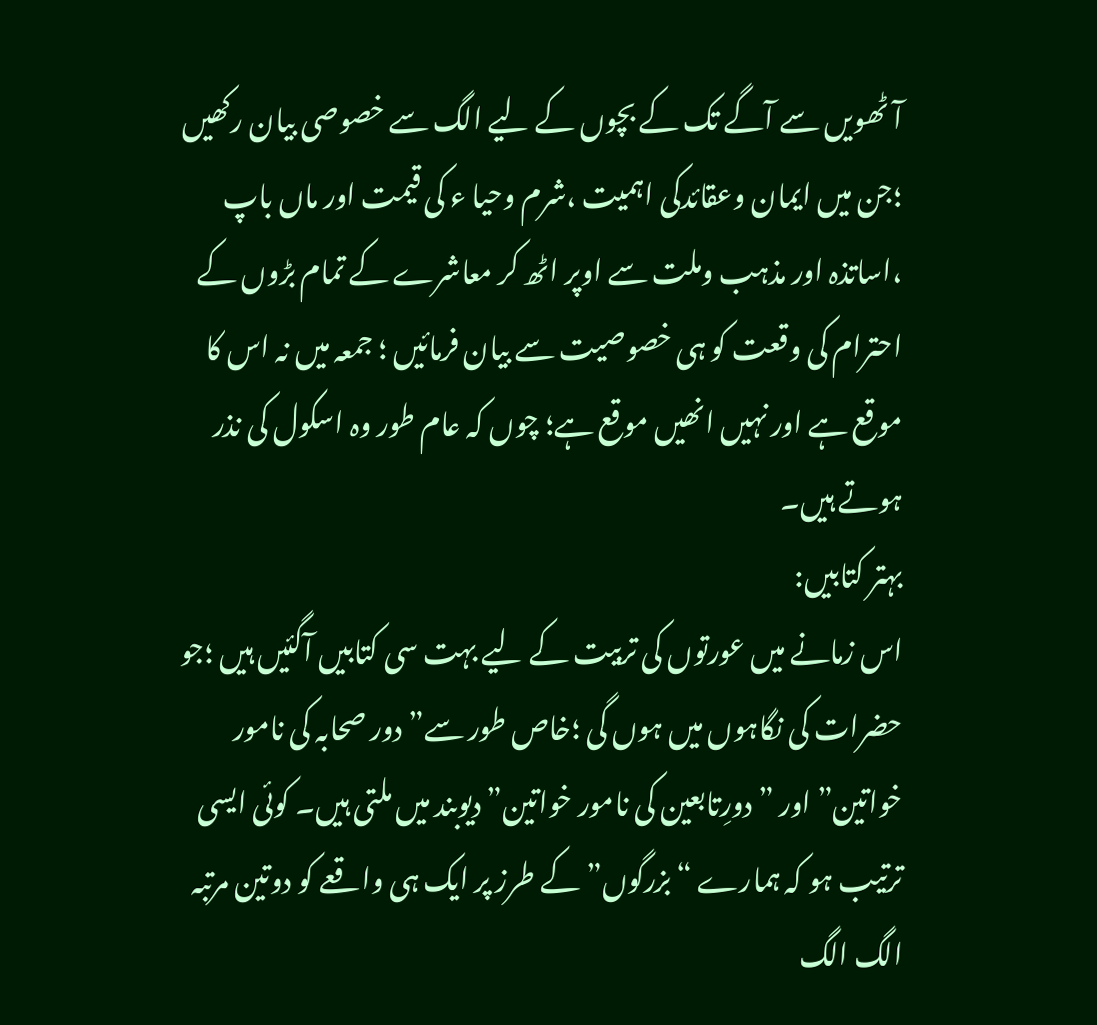آٹھویں سے آگے تک کے بچوں کے لیے الگ سے خصوصی بیان رکھیں ؛جن میں ایمان وعقائدکی اہمیت ،شرم وحیا ء کی قیمت اور ماں باپ ،اساتذہ اور مذہب وملت سے اوپر اٹھ کر معاشرے کے تمام بڑوں کے احترام کی وقعت کو ہی خصوصیت سے بیان فرمائیں ؛ جمعہ میں نہ اس کا موقع ہے اور نہیں انھیں موقع ہے؛ چوں کہ عام طور وہ اسکول کی نذر ہوتے ہیں۔
بہتر کتابیں:
اس زمانے میں عورتوں کی تربیت کے لیے بہت سی کتابیں آگئیں ہیں ؛جو حضرات کی نگاہوں میں ہوں گی ؛خاص طور سے”دور صحابہ کی نامور خواتین” اور ”دورِتابعین کی نامور خواتین” دیوبند میں ملتی ہیں۔ کوئی ایسی ترتیب ہو کہ ہمارے “بزرگوں” کے طرز پر ایک ہی واقعے کو دوتین مرتبہ الگ الگ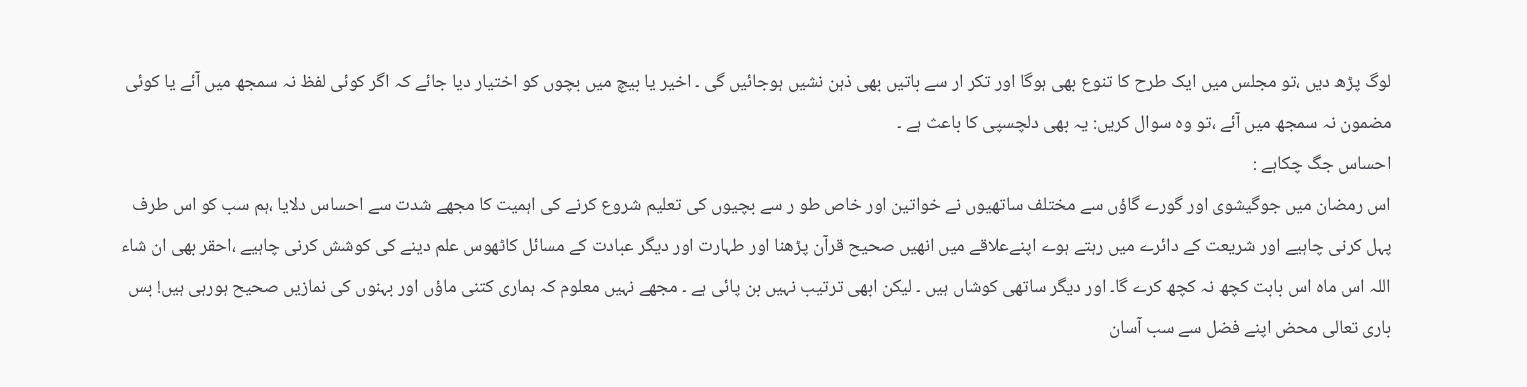لوگ پڑھ دیں ،تو مجلس میں ایک طرح کا تنوع بھی ہوگا اور تکر ار سے باتیں بھی ذہن نشیں ہوجائیں گی ۔ اخیر یا بیچ میں بچوں کو اختیار دیا جائے کہ اگر کوئی لفظ نہ سمجھ میں آئے یا کوئی مضمون نہ سمجھ میں آئے ،تو وہ سوال کریں: یہ بھی دلچسپی کا باعث ہے ۔
احساس جگ چکاہے :
اس رمضان میں جوگیشوی اور گورے گاؤں سے مختلف ساتھیوں نے خواتین اور خاص طو ر سے بچیوں کی تعلیم شروع کرنے کی اہمیت کا مجھے شدت سے احساس دلایا ،ہم سب کو اس طرف پہل کرنی چاہیے اور شریعت کے دائرے میں رہتے ہوے اپنےعلاقے میں انھیں صحیح قرآن پڑھنا اور طہارت اور دیگر عبادت کے مسائل کاٹھوس علم دینے کی کوشش کرنی چاہیے ،احقر بھی ان شاء اللہ اس ماہ اس بابت کچھ نہ کچھ کرے گا۔ اور دیگر ساتھی کوشاں ہیں ۔ لیکن ابھی ترتیب نہیں بن پائی ہے ۔ مجھے نہیں معلوم کہ ہماری کتنی ماؤں اور بہنوں کی نمازیں صحیح ہورہی ہیں! بس باری تعالی محض اپنے فضل سے سب آسان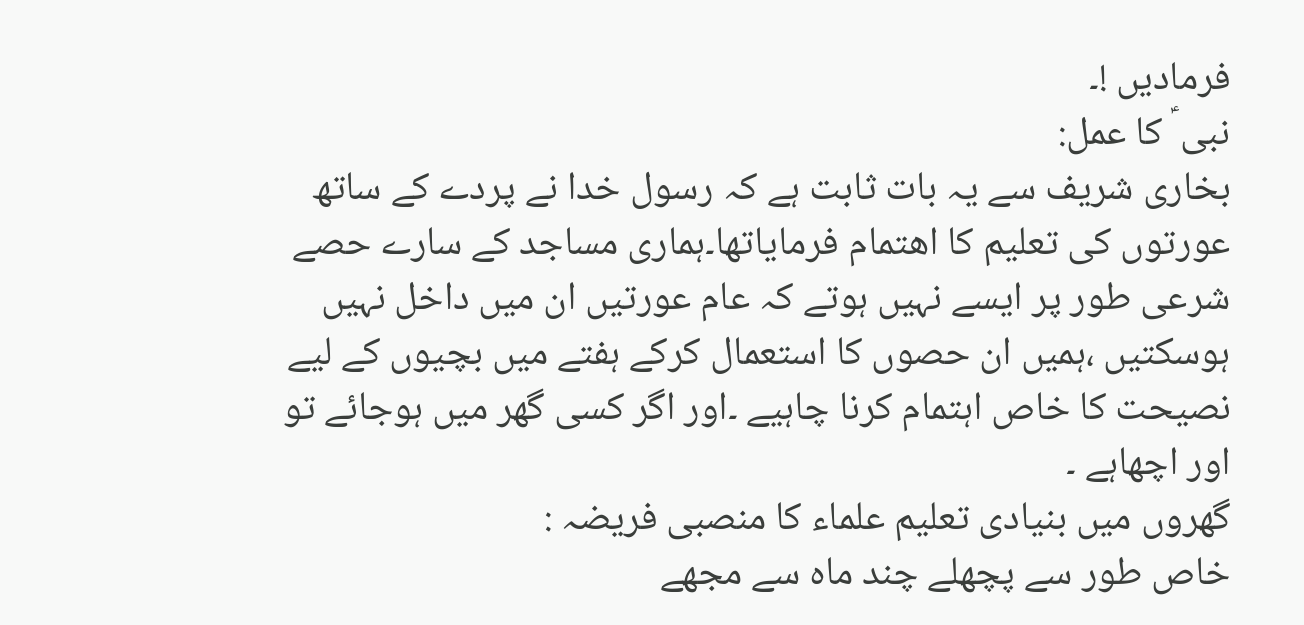فرمادیں !۔
نبی ؑ کا عمل:
بخاری شریف سے یہ بات ثابت ہے کہ رسول خدا نے پردے کے ساتھ عورتوں کی تعلیم کا اھتمام فرمایاتھا۔ہماری مساجد کے سارے حصے شرعی طور پر ایسے نہیں ہوتے کہ عام عورتیں ان میں داخل نہیں ہوسکتیں ،ہمیں ان حصوں کا استعمال کرکے ہفتے میں بچیوں کے لیے نصیحت کا خاص اہتمام کرنا چاہیے ۔اور اگر کسی گھر میں ہوجائے تو اور اچھاہے ۔
گھروں میں بنیادی تعلیم علماء کا منصبی فریضہ :
خاص طور سے پچھلے چند ماہ سے مجھے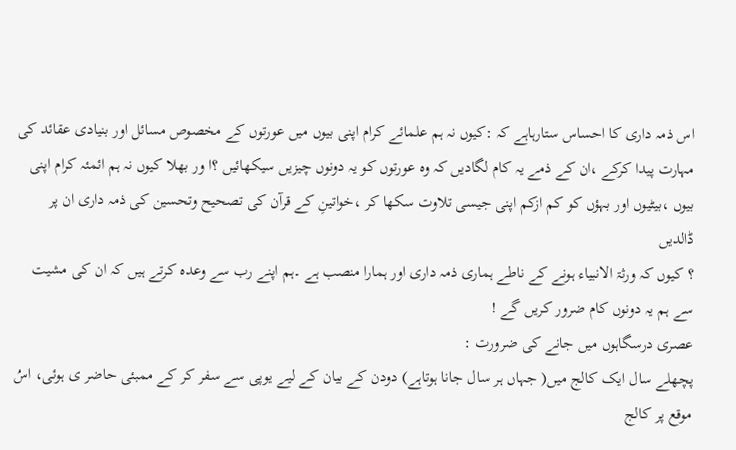اس ذمہ داری کا احساس ستارہاہے کہ :کیوں نہ ہم علمائے کرام اپنی بیوں میں عورتوں کے مخصوص مسائل اور بنیادی عقائد کی مہارت پیدا کرکے ،ان کے ذمے یہ کام لگادیں کہ وہ عورتوں کو یہ دونوں چیزیں سیکھائیں ؟ا ور بھلا کیوں نہ ہم ائمئہ کرام اپنی بیوں ،بیٹیوں اور بہؤں کو کم ازکم اپنی جیسی تلاوت سکھا کر ،خواتینِ کے قرآن کی تصحیح وتحسین کی ذمہ داری ان پر ڈالدیں
؟ کیوں کہ ورثۃ الانبیاء ہونے کے ناطے ہماری ذمہ داری اور ہمارا منصب ہے ۔ہم اپنے رب سے وعدہ کرتے ہیں کہ ان کی مشیت سے ہم یہ دونوں کام ضرور کریں گے !
عصری درسگاہوں میں جانے کی ضرورت :
پچھلے سال ایک کالج میں( جہاں ہر سال جانا ہوتاہے) دودن کے بیان کے لیے یوپی سے سفر کر کے ممبئی حاضر ی ہوئی، اسُ موقع پر کالج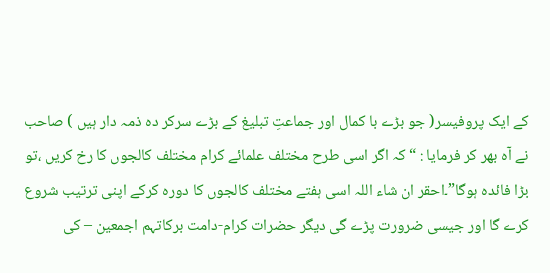کے ایک پروفیسر( جو بڑے با کمال اور جماعتِ تبلیغ کے بڑے سرکر دہ ذمہ دار ہیں ) صاحب نے آہ بھر کر فرمایا : “کہ اگر اسی طرح مختلف علمائے کرام مختلف کالجوں کا رخ کریں ،تو بڑا فائدہ ہوگا”۔احقر ان شاء اللہ اسی ہفتے مختلف کالجوں کا دورہ کرکے اپنی ترتیب شروع کرے گا اور جیسی ضرورت پڑے گی دیگر حضرات کرام-دامت برکاتہم اجمعین – کی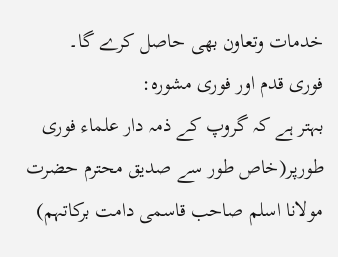خدمات وتعاون بھی حاصل کرے گا۔
فوری قدم اور فوری مشورہ:
بہتر ہے کہ گروپ کے ذمہ دار علماء فوری طورپر(خاص طور سے صدیق محترم حضرت مولانا اسلم صاحب قاسمی دامت برکاتہم)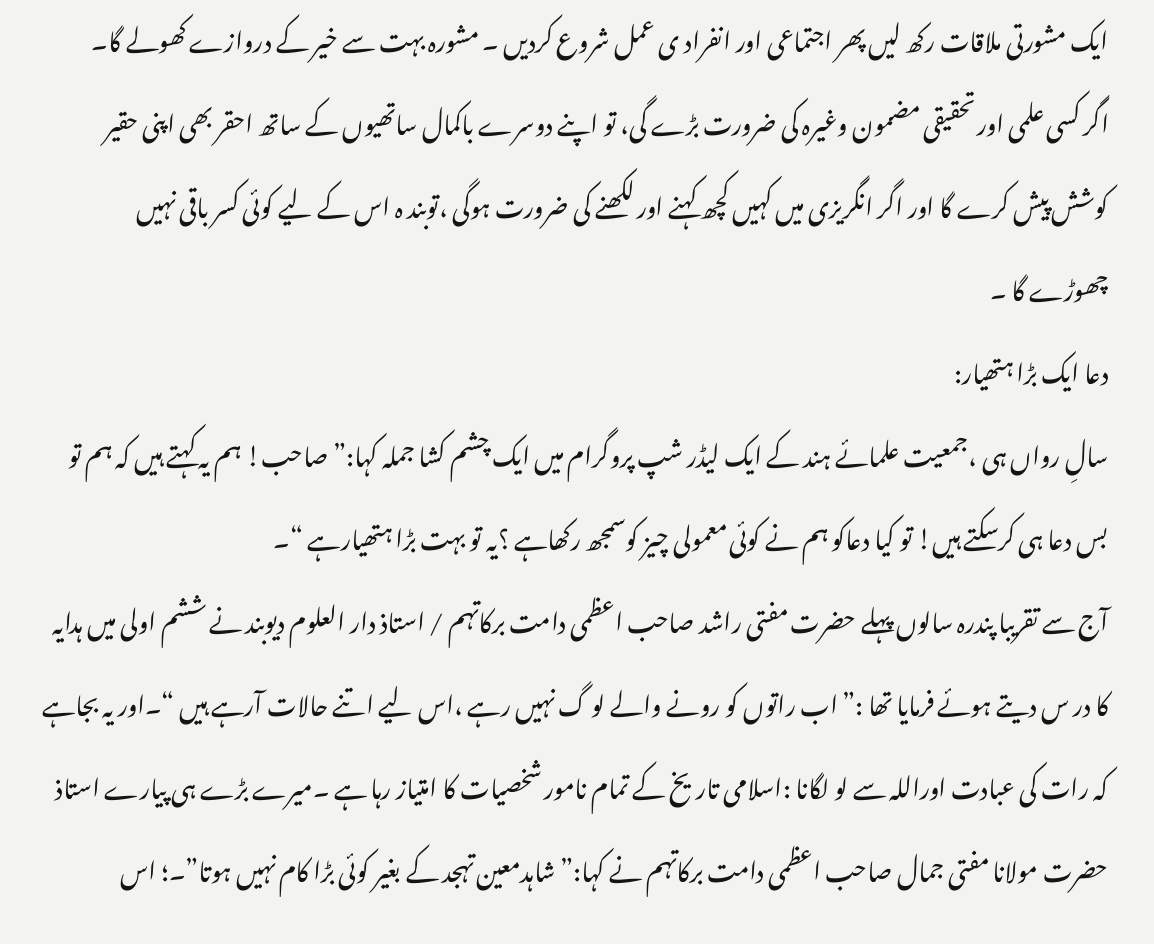ایک مشورتی ملاقات رکھ لیں پھر اجتماعی اور انفراد ی عمل شروع کردیں ۔ مشورہ بہت سے خیر کے دروازے کھولے گا۔
اگر کسی علمی اور تحقیقی مضمون وغیرہ کی ضرورت بڑے گی، تو اپنے دوسرے باکمال ساتھیوں کے ساتھ احقر بھی اپنی حقیر کوشش پیش کرے گا اور اگر انگریزی میں کہیں کچھ کہنے اور لکھنے کی ضرورت ہوگی ،توبند ہ اس کے لیے کوئی کسر باقی نہیں چھوڑے گا ۔
دعا ایک بڑا ہتھیار:
سالِ رواں ہی ،جمعیت علمائے ہند کے ایک لیڈر شپ پروگرام میں ایک چشم کشا جملہ کہا:” صاحب! ہم یہ کہتے ہیں کہ ہم تو بس دعا ہی کرسکتے ہیں! تو کیا دعاکو ہم نے کوئی معمولی چیز کوسمجھ رکھاہے ؟یہ تو بہت بڑا ہتھیارہے “۔
آج سے تقریبا پندرہ سالوں پہلے حضرت مفتی راشد صاحب اعظمی دامت برکاتہم / استاذ دار العلوم دیوبند نے ششم اولی میں ہدایہ کا در س دیتے ہوئے فرمایا تھا :” اب راتوں کو رونے والے لو گ نہیں رہے ،اس لیے اتنے حالات آرہے ہیں “۔اور یہ بجاہے کہ رات کی عبادت اوراللہ سے لو لگانا :اسلامی تاریخ کے تمام نامور شخصیات کا امتیاز رہا ہے ۔میرے بڑے ہی پیارے استاذ حضرت مولانا مفتی جمال صاحب اعظمی دامت برکاتہم نے کہا:” شاہدمعین تہجد کے بغیر کوئی بڑا کام نہیں ہوتا”۔؛ اس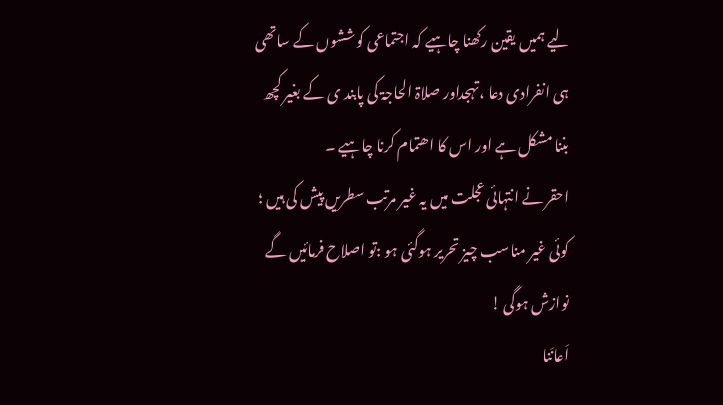لیے ہمیں یقین رکھنا چاہیے کہ اجتماعی کوششوں کے ساتھی ہی انفرادی دعا ،تہجداور صلاۃ الحاجۃ کی پابند ی کے بغیر کچھ بننا مشکل ہے اور اس کا اھتمام کرنا چاہیے ۔
احقر نے انتہائی عجلت میں یہ غیر مرتب سطریں پیش کی ہیں ؛ کوئی غیر مناسب چیز تحریر ہوگئی ہو :تو اصلاح فرمائیں گے
نوازش ہوگی !
اَعانَنا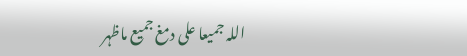اللہ جمیعا علی دمغ جمیع ماظہر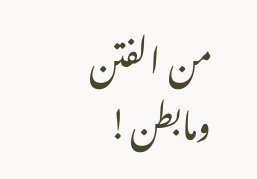من الفتن ومابطن!